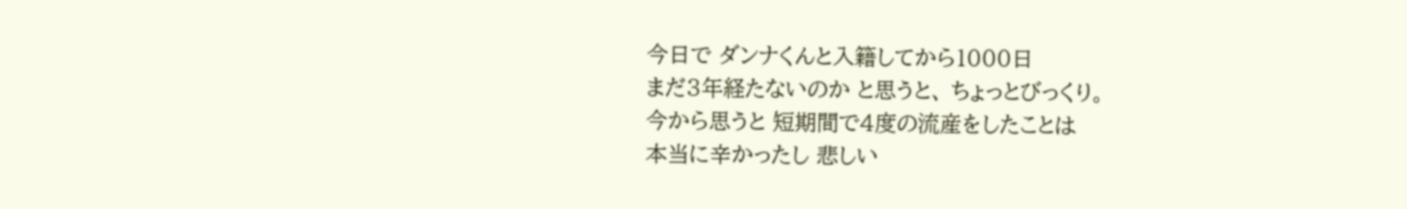今日で ダンナくんと入籍してから1000日
まだ3年経たないのか と思うと、 ちょっとびっくり。
今から思うと 短期間で4度の流産をしたことは
本当に辛かったし 悲しい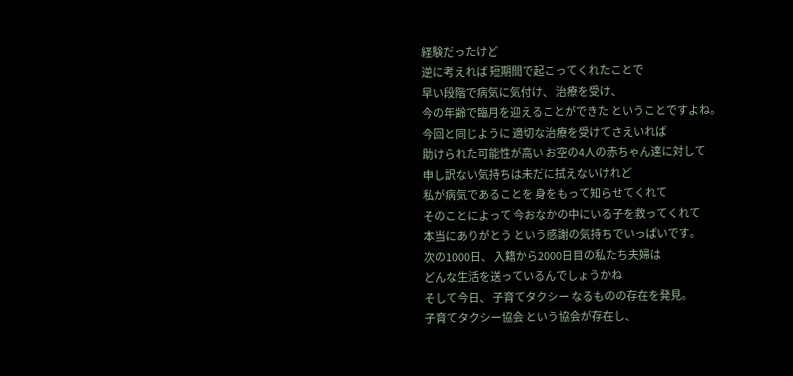経験だったけど
逆に考えれば 短期間で起こってくれたことで
早い段階で病気に気付け、 治療を受け、
今の年齢で臨月を迎えることができた ということですよね。
今回と同じように 適切な治療を受けてさえいれば
助けられた可能性が高い お空の4人の赤ちゃん達に対して
申し訳ない気持ちは未だに拭えないけれど
私が病気であることを 身をもって知らせてくれて
そのことによって 今おなかの中にいる子を救ってくれて
本当にありがとう という感謝の気持ちでいっぱいです。
次の1000日、 入籍から2000日目の私たち夫婦は
どんな生活を送っているんでしょうかね
そして今日、 子育てタクシー なるものの存在を発見。
子育てタクシー協会 という協会が存在し、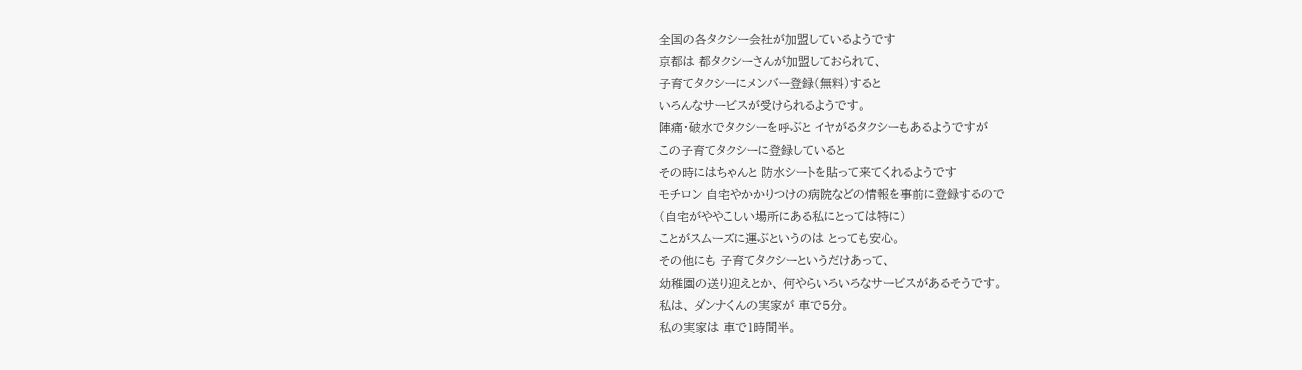全国の各タクシー会社が加盟しているようです
京都は 都タクシーさんが加盟しておられて、
子育てタクシーにメンバー登録(無料)すると
いろんなサービスが受けられるようです。
陣痛・破水でタクシーを呼ぶと イヤがるタクシーもあるようですが
この子育てタクシーに登録していると
その時にはちゃんと 防水シートを貼って来てくれるようです
モチロン 自宅やかかりつけの病院などの情報を事前に登録するので
(自宅がややこしい場所にある私にとっては特に)
ことがスムーズに運ぶというのは とっても安心。
その他にも 子育てタクシーというだけあって、
幼稚園の送り迎えとか、 何やらいろいろなサービスがあるそうです。
私は、 ダンナくんの実家が 車で5分。
私の実家は 車で1時間半。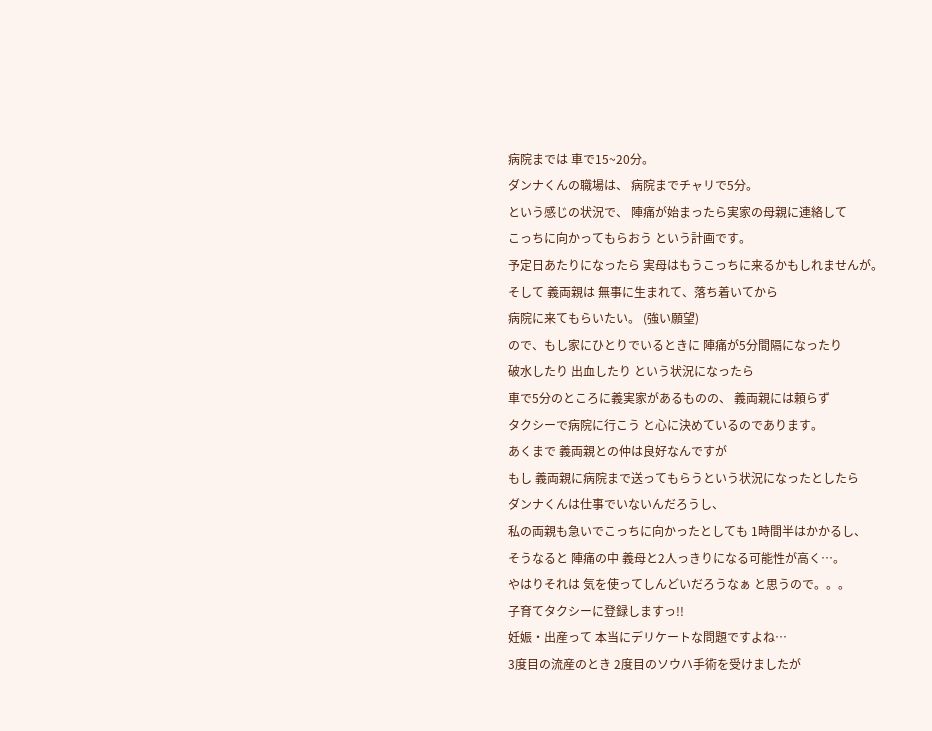病院までは 車で15~20分。
ダンナくんの職場は、 病院までチャリで5分。
という感じの状況で、 陣痛が始まったら実家の母親に連絡して
こっちに向かってもらおう という計画です。
予定日あたりになったら 実母はもうこっちに来るかもしれませんが。
そして 義両親は 無事に生まれて、落ち着いてから
病院に来てもらいたい。 (強い願望)
ので、もし家にひとりでいるときに 陣痛が5分間隔になったり
破水したり 出血したり という状況になったら
車で5分のところに義実家があるものの、 義両親には頼らず
タクシーで病院に行こう と心に決めているのであります。
あくまで 義両親との仲は良好なんですが
もし 義両親に病院まで送ってもらうという状況になったとしたら
ダンナくんは仕事でいないんだろうし、
私の両親も急いでこっちに向かったとしても 1時間半はかかるし、
そうなると 陣痛の中 義母と2人っきりになる可能性が高く…。
やはりそれは 気を使ってしんどいだろうなぁ と思うので。。。
子育てタクシーに登録しますっ!!
妊娠・出産って 本当にデリケートな問題ですよね…
3度目の流産のとき 2度目のソウハ手術を受けましたが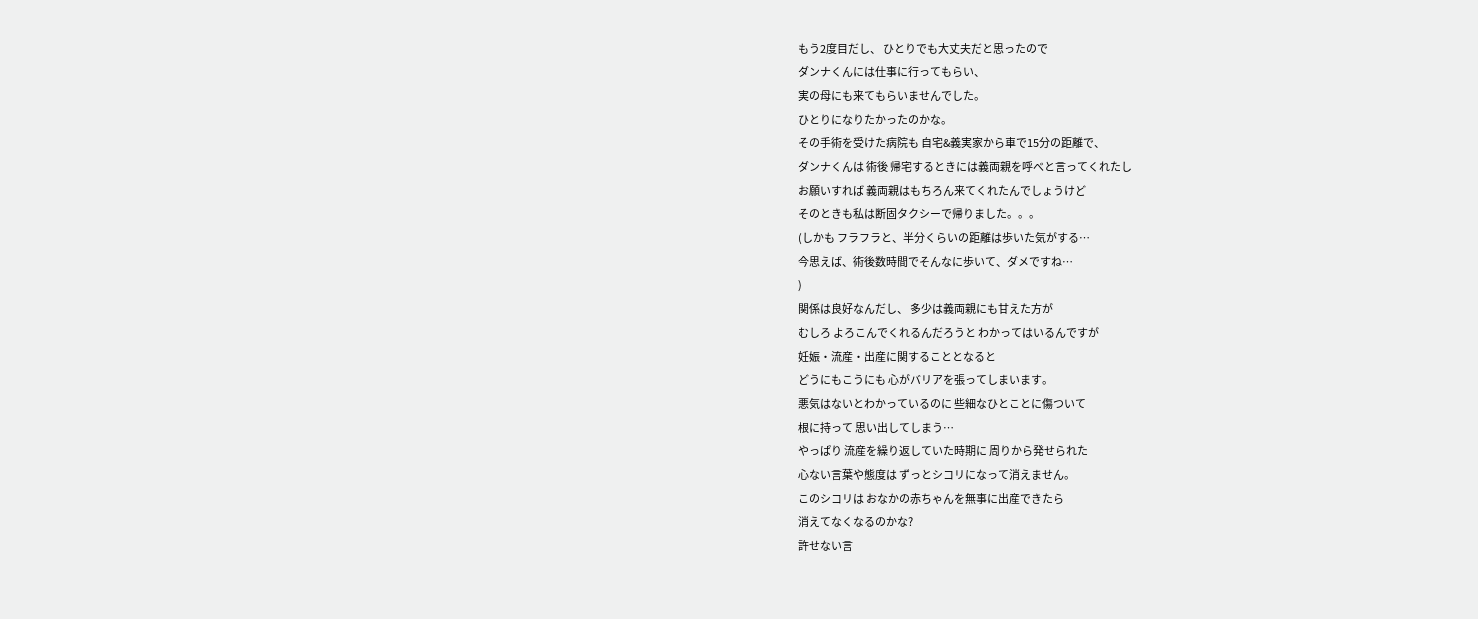もう2度目だし、 ひとりでも大丈夫だと思ったので
ダンナくんには仕事に行ってもらい、
実の母にも来てもらいませんでした。
ひとりになりたかったのかな。
その手術を受けた病院も 自宅&義実家から車で15分の距離で、
ダンナくんは 術後 帰宅するときには義両親を呼べと言ってくれたし
お願いすれば 義両親はもちろん来てくれたんでしょうけど
そのときも私は断固タクシーで帰りました。。。
(しかも フラフラと、半分くらいの距離は歩いた気がする…
今思えば、術後数時間でそんなに歩いて、ダメですね…
)
関係は良好なんだし、 多少は義両親にも甘えた方が
むしろ よろこんでくれるんだろうと わかってはいるんですが
妊娠・流産・出産に関することとなると
どうにもこうにも 心がバリアを張ってしまいます。
悪気はないとわかっているのに 些細なひとことに傷ついて
根に持って 思い出してしまう…
やっぱり 流産を繰り返していた時期に 周りから発せられた
心ない言葉や態度は ずっとシコリになって消えません。
このシコリは おなかの赤ちゃんを無事に出産できたら
消えてなくなるのかな?
許せない言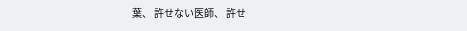葉、 許せない医師、 許せ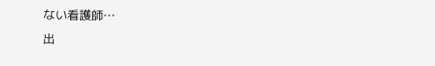ない看護師…
出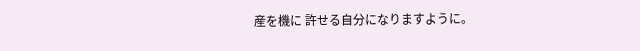産を機に 許せる自分になりますように。